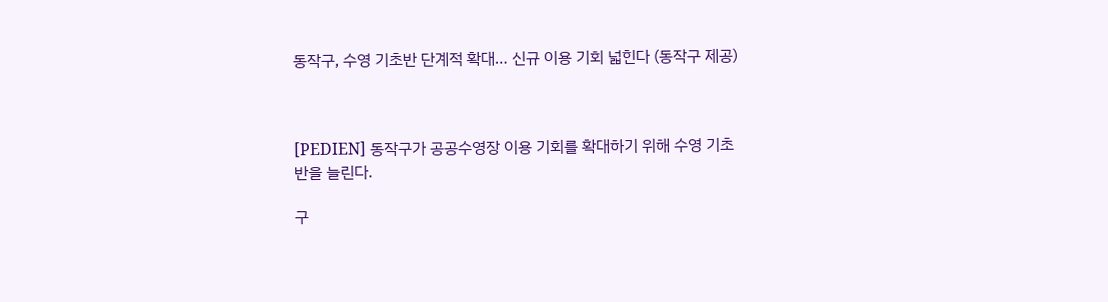동작구, 수영 기초반 단계적 확대… 신규 이용 기회 넓힌다 (동작구 제공)



[PEDIEN] 동작구가 공공수영장 이용 기회를 확대하기 위해 수영 기초반을 늘린다.

구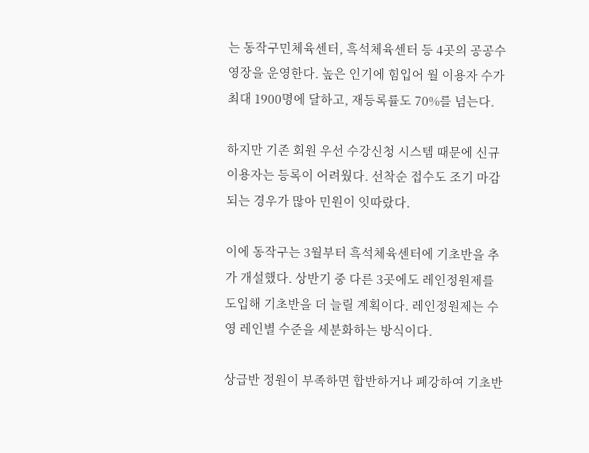는 동작구민체육센터, 흑석체육센터 등 4곳의 공공수영장을 운영한다. 높은 인기에 힘입어 월 이용자 수가 최대 1900명에 달하고, 재등록률도 70%를 넘는다.

하지만 기존 회원 우선 수강신청 시스템 때문에 신규 이용자는 등록이 어려웠다. 선착순 접수도 조기 마감되는 경우가 많아 민원이 잇따랐다.

이에 동작구는 3월부터 흑석체육센터에 기초반을 추가 개설했다. 상반기 중 다른 3곳에도 레인정원제를 도입해 기초반을 더 늘릴 계획이다. 레인정원제는 수영 레인별 수준을 세분화하는 방식이다.

상급반 정원이 부족하면 합반하거나 폐강하여 기초반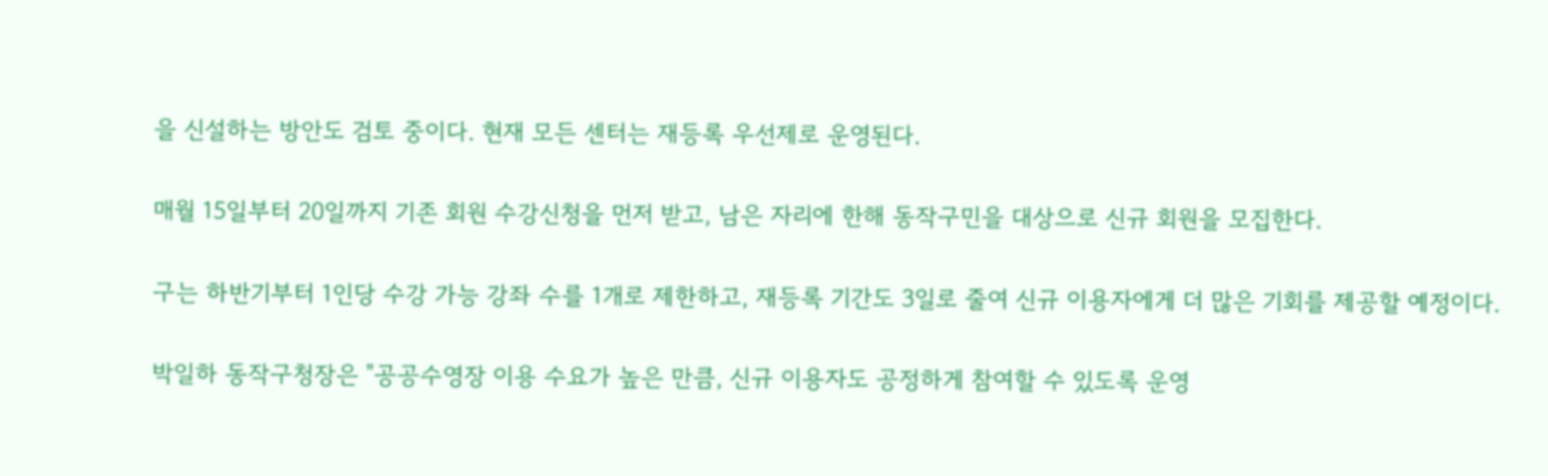을 신설하는 방안도 검토 중이다. 현재 모든 센터는 재등록 우선제로 운영된다.

매월 15일부터 20일까지 기존 회원 수강신청을 먼저 받고, 남은 자리에 한해 동작구민을 대상으로 신규 회원을 모집한다.

구는 하반기부터 1인당 수강 가능 강좌 수를 1개로 제한하고, 재등록 기간도 3일로 줄여 신규 이용자에게 더 많은 기회를 제공할 예정이다.

박일하 동작구청장은 "공공수영장 이용 수요가 높은 만큼, 신규 이용자도 공정하게 참여할 수 있도록 운영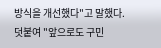방식을 개선했다"고 말했다. 덧붙여 "앞으로도 구민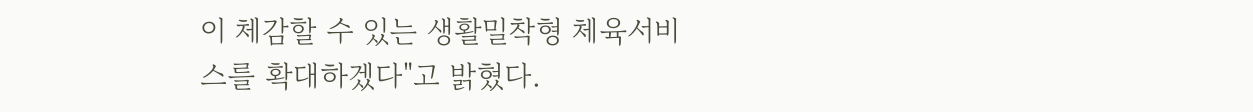이 체감할 수 있는 생활밀착형 체육서비스를 확대하겠다"고 밝혔다.